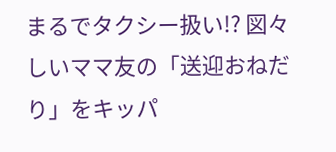まるでタクシー扱い!? 図々しいママ友の「送迎おねだり」をキッパ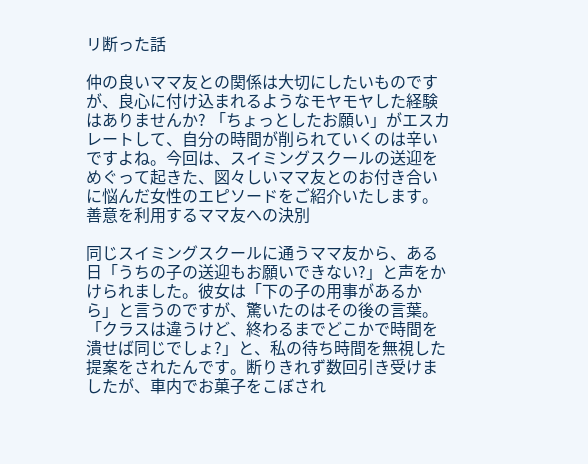リ断った話

仲の良いママ友との関係は大切にしたいものですが、良心に付け込まれるようなモヤモヤした経験はありませんか? 「ちょっとしたお願い」がエスカレートして、自分の時間が削られていくのは辛いですよね。今回は、スイミングスクールの送迎をめぐって起きた、図々しいママ友とのお付き合いに悩んだ女性のエピソードをご紹介いたします。
善意を利用するママ友への決別

同じスイミングスクールに通うママ友から、ある日「うちの子の送迎もお願いできない?」と声をかけられました。彼女は「下の子の用事があるから」と言うのですが、驚いたのはその後の言葉。「クラスは違うけど、終わるまでどこかで時間を潰せば同じでしょ?」と、私の待ち時間を無視した提案をされたんです。断りきれず数回引き受けましたが、車内でお菓子をこぼされ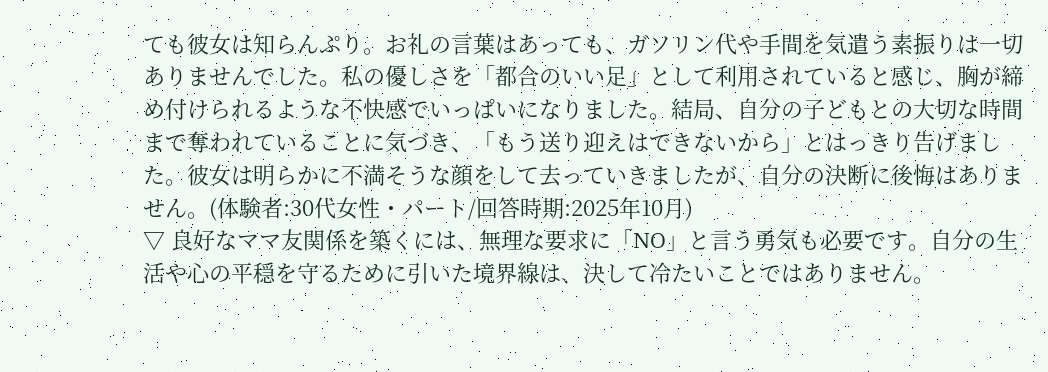ても彼女は知らんぷり。お礼の言葉はあっても、ガソリン代や手間を気遣う素振りは一切ありませんでした。私の優しさを「都合のいい足」として利用されていると感じ、胸が締め付けられるような不快感でいっぱいになりました。結局、自分の子どもとの大切な時間まで奪われていることに気づき、「もう送り迎えはできないから」とはっきり告げました。彼女は明らかに不満そうな顔をして去っていきましたが、自分の決断に後悔はありません。(体験者:30代女性・パート/回答時期:2025年10月)
▽ 良好なママ友関係を築くには、無理な要求に「NO」と言う勇気も必要です。自分の生活や心の平穏を守るために引いた境界線は、決して冷たいことではありません。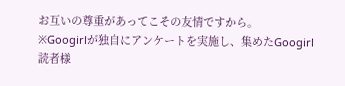お互いの尊重があってこその友情ですから。
※Googirlが独自にアンケートを実施し、集めたGoogirl読者様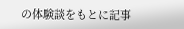の体験談をもとに記事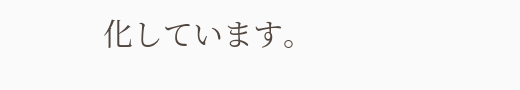化しています。